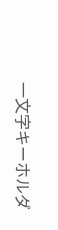一文字キーホルダ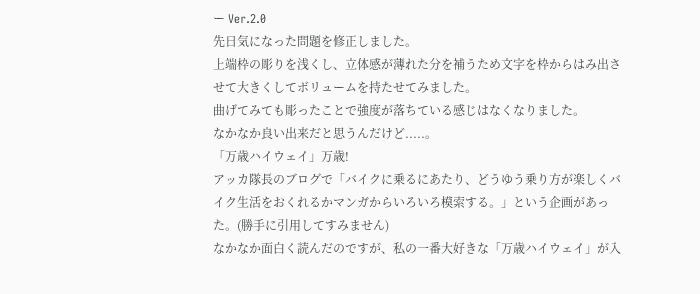ー Ver.2.0
先日気になった問題を修正しました。
上端枠の彫りを浅くし、立体感が薄れた分を補うため文字を枠からはみ出させて大きくしてボリュームを持たせてみました。
曲げてみても彫ったことで強度が落ちている感じはなくなりました。
なかなか良い出来だと思うんだけど.....。
「万歳ハイウェイ」万歳!
アッカ隊長のブログで「バイクに乗るにあたり、どうゆう乗り方が楽しくバイク生活をおくれるかマンガからいろいろ模索する。」という企画があった。(勝手に引用してすみません)
なかなか面白く読んだのですが、私の一番大好きな「万歳ハイウェイ」が入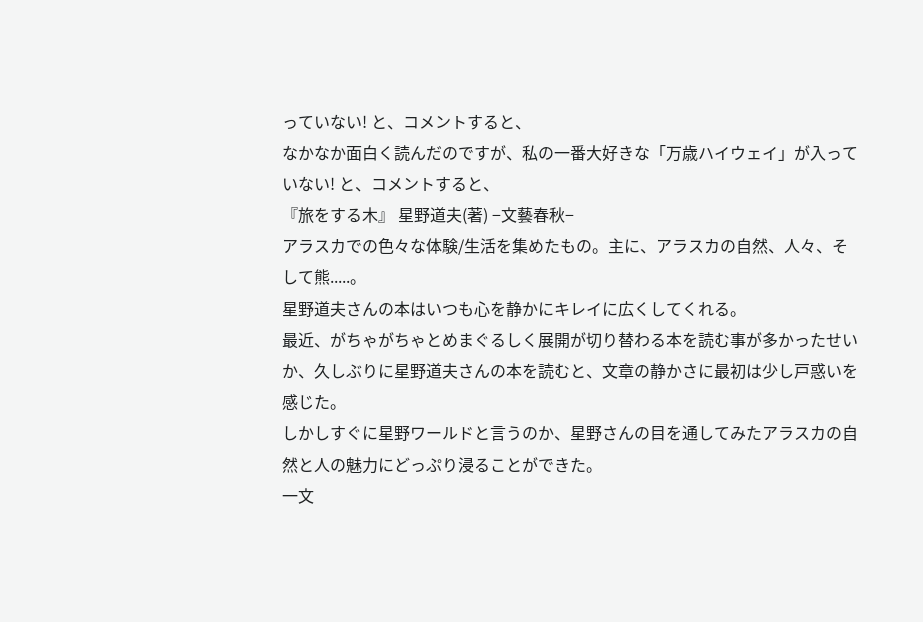っていない! と、コメントすると、
なかなか面白く読んだのですが、私の一番大好きな「万歳ハイウェイ」が入っていない! と、コメントすると、
『旅をする木』 星野道夫(著) −文藝春秋−
アラスカでの色々な体験/生活を集めたもの。主に、アラスカの自然、人々、そして熊.....。
星野道夫さんの本はいつも心を静かにキレイに広くしてくれる。
最近、がちゃがちゃとめまぐるしく展開が切り替わる本を読む事が多かったせいか、久しぶりに星野道夫さんの本を読むと、文章の静かさに最初は少し戸惑いを感じた。
しかしすぐに星野ワールドと言うのか、星野さんの目を通してみたアラスカの自然と人の魅力にどっぷり浸ることができた。
一文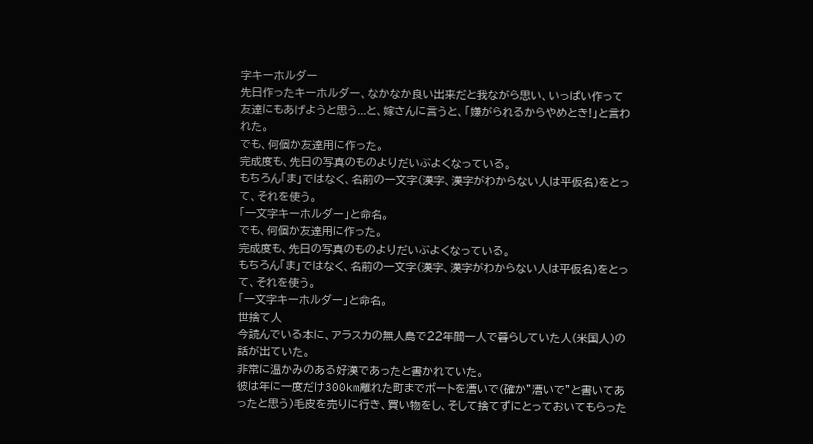字キーホルダー
先日作ったキーホルダー、なかなか良い出来だと我ながら思い、いっぱい作って友達にもあげようと思う...と、嫁さんに言うと、「嫌がられるからやめとき!」と言われた。
でも、何個か友達用に作った。
完成度も、先日の写真のものよりだいぶよくなっている。
もちろん「ま」ではなく、名前の一文字(漢字、漢字がわからない人は平仮名)をとって、それを使う。
「一文字キーホルダー」と命名。
でも、何個か友達用に作った。
完成度も、先日の写真のものよりだいぶよくなっている。
もちろん「ま」ではなく、名前の一文字(漢字、漢字がわからない人は平仮名)をとって、それを使う。
「一文字キーホルダー」と命名。
世捨て人
今読んでいる本に、アラスカの無人島で22年間一人で暮らしていた人(米国人)の話が出ていた。
非常に温かみのある好漢であったと書かれていた。
彼は年に一度だけ300km離れた町までボートを漕いで(確か”漕いで”と書いてあったと思う)毛皮を売りに行き、買い物をし、そして捨てずにとっておいてもらった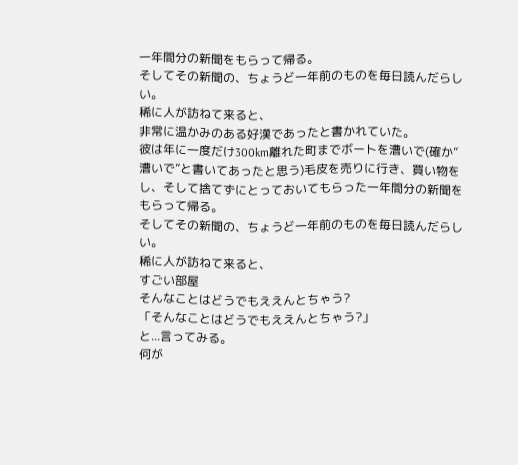一年間分の新聞をもらって帰る。
そしてその新聞の、ちょうど一年前のものを毎日読んだらしい。
稀に人が訪ねて来ると、
非常に温かみのある好漢であったと書かれていた。
彼は年に一度だけ300km離れた町までボートを漕いで(確か”漕いで”と書いてあったと思う)毛皮を売りに行き、買い物をし、そして捨てずにとっておいてもらった一年間分の新聞をもらって帰る。
そしてその新聞の、ちょうど一年前のものを毎日読んだらしい。
稀に人が訪ねて来ると、
すごい部屋
そんなことはどうでもええんとちゃう?
「そんなことはどうでもええんとちゃう?」
と...言ってみる。
何が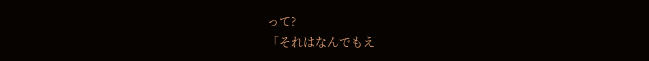って?
「それはなんでもえ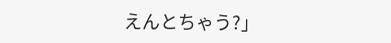えんとちゃう?」